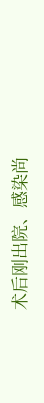术后刚出院、感染尚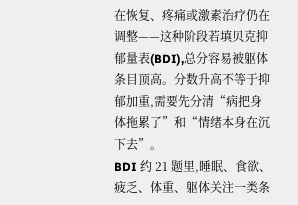在恢复、疼痛或激素治疗仍在调整——这种阶段若填贝克抑郁量表(BDI),总分容易被躯体条目顶高。分数升高不等于抑郁加重,需要先分清“病把身体拖累了”和“情绪本身在沉下去”。
BDI 约 21 题里,睡眠、食欲、疲乏、体重、躯体关注一类条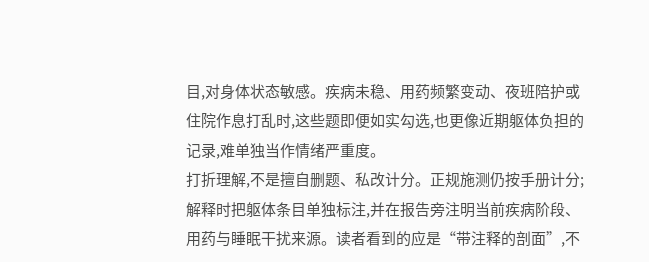目,对身体状态敏感。疾病未稳、用药频繁变动、夜班陪护或住院作息打乱时,这些题即便如实勾选,也更像近期躯体负担的记录,难单独当作情绪严重度。
打折理解,不是擅自删题、私改计分。正规施测仍按手册计分;解释时把躯体条目单独标注,并在报告旁注明当前疾病阶段、用药与睡眠干扰来源。读者看到的应是“带注释的剖面”,不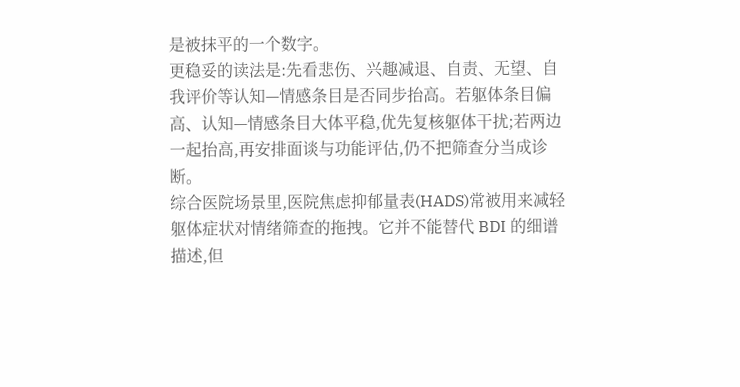是被抹平的一个数字。
更稳妥的读法是:先看悲伤、兴趣减退、自责、无望、自我评价等认知—情感条目是否同步抬高。若躯体条目偏高、认知—情感条目大体平稳,优先复核躯体干扰;若两边一起抬高,再安排面谈与功能评估,仍不把筛查分当成诊断。
综合医院场景里,医院焦虑抑郁量表(HADS)常被用来减轻躯体症状对情绪筛查的拖拽。它并不能替代 BDI 的细谱描述,但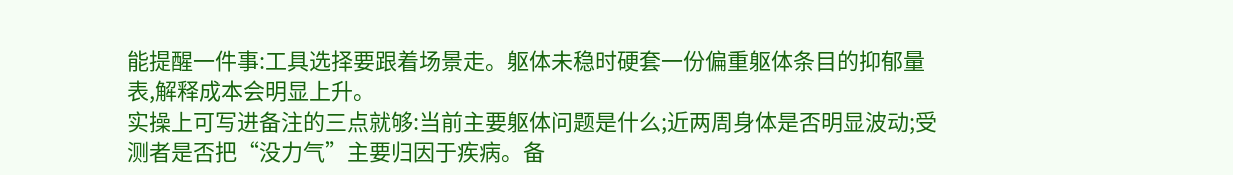能提醒一件事:工具选择要跟着场景走。躯体未稳时硬套一份偏重躯体条目的抑郁量表,解释成本会明显上升。
实操上可写进备注的三点就够:当前主要躯体问题是什么;近两周身体是否明显波动;受测者是否把“没力气”主要归因于疾病。备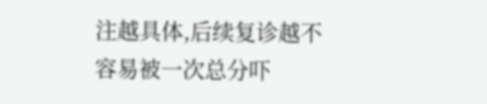注越具体,后续复诊越不容易被一次总分吓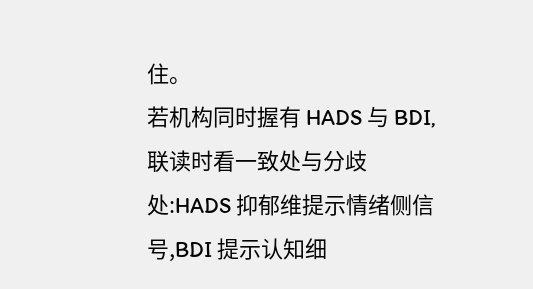住。
若机构同时握有 HADS 与 BDI,联读时看一致处与分歧处:HADS 抑郁维提示情绪侧信号,BDI 提示认知细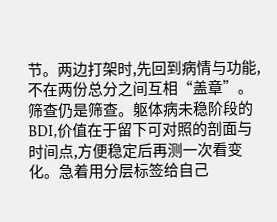节。两边打架时,先回到病情与功能,不在两份总分之间互相“盖章”。
筛查仍是筛查。躯体病未稳阶段的 BDI,价值在于留下可对照的剖面与时间点,方便稳定后再测一次看变化。急着用分层标签给自己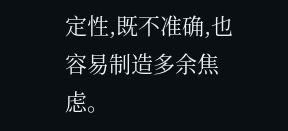定性,既不准确,也容易制造多余焦虑。